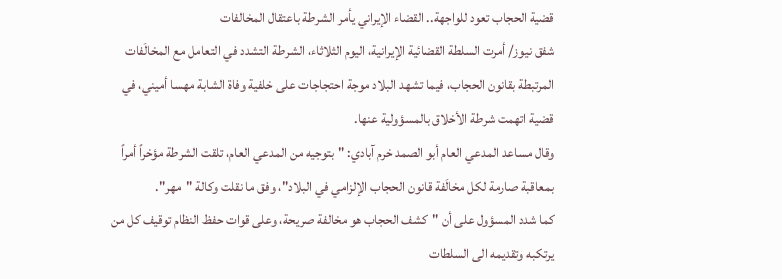قضية الحجاب تعود للواجهة.. القضاء الإيراني يأمر الشرطة باعتقال المخالفات
شفق نيوز/ أمرت السلطة القضائية الإيرانية، اليوم الثلاثاء، الشرطة التشدد في التعامل مع المخالَفات المرتبطة بقانون الحجاب، فيما تشهد البلاد موجة احتجاجات على خلفية وفاة الشابة مهسا أميني، في قضية اتهمت شرطة الأخلاق بالمسؤولية عنها.
وقال مساعد المدعي العام أبو الصمد خرم آبادي: "بتوجيه من المدعي العام، تلقت الشرطة مؤخراً أمراً بمعاقبة صارمة لكل مخالَفة قانون الحجاب الإلزامي في البلاد"، وفق ما نقلت وكالة "مهر".
كما شدد المسؤول على أن "كشف الحجاب هو مخالفة صريحة، وعلى قوات حفظ النظام توقيف كل من يرتكبه وتقديمه الى السلطات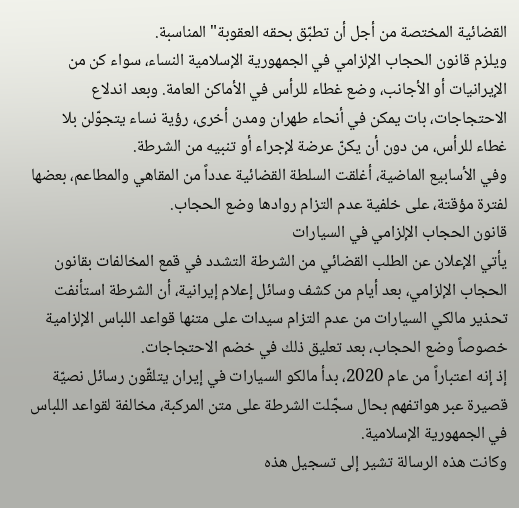القضائية المختصة من أجل أن تطبّق بحقه العقوبة" المناسبة.
ويلزم قانون الحجاب الإلزامي في الجمهورية الإسلامية النساء، سواء كن من الإيرانيات أو الأجانب، وضع غطاء للرأس في الأماكن العامة. وبعد اندلاع الاحتجاجات، بات يمكن في أنحاء طهران ومدن أخرى، رؤية نساء يتجوّلن بلا غطاء للرأس، من دون أن يكنّ عرضة لإجراء أو تنبيه من الشرطة.
وفي الأسابيع الماضية، أغلقت السلطة القضائية عدداً من المقاهي والمطاعم، بعضها لفترة مؤقتة، على خلفية عدم التزام روادها وضع الحجاب.
قانون الحجاب الإلزامي في السيارات
يأتي الإعلان عن الطلب القضائي من الشرطة التشدد في قمع المخالفات بقانون الحجاب الإلزامي، بعد أيام من كشف وسائل إعلام إيرانية، أن الشرطة استأنفت تحذير مالكي السيارات من عدم التزام سيدات على متنها قواعد اللباس الإلزامية خصوصاً وضع الحجاب، بعد تعليق ذلك في خضم الاحتجاجات.
إذ إنه اعتباراً من عام 2020، بدأ مالكو السيارات في إيران يتلقّون رسائل نصيّة قصيرة عبر هواتفهم بحال سجّلت الشرطة على متن المركبة، مخالفة لقواعد اللباس في الجمهورية الإسلامية.
وكانت هذه الرسالة تشير إلى تسجيل هذه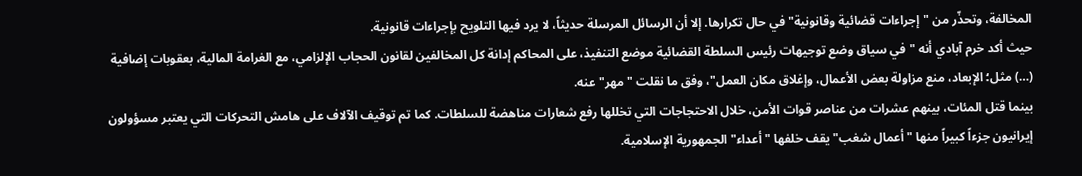المخالفة، وتحذّر من "إجراءات قضائية وقانونية" في حال تكرارها. إلا أن الرسائل المرسلة حديثاً، لا يرد فيها التلويح بإجراءات قانونية.
حيث أكد خرم آبادي أنه "في سياق وضع توجيهات رئيس السلطة القضائية موضع التنفيذ، على المحاكم إدانة كل المخالفين لقانون الحجاب الإلزامي، مع الغرامة المالية، بعقوبات إضافية (…) مثل؛ الإبعاد، منع مزاولة بعض الأعمال، وإغلاق مكان العمل"، وفق ما نقلت "مهر" عنه.
بينما قتل المئات، بينهم عشرات من عناصر قوات الأمن، خلال الاحتجاجات التي تخللها رفع شعارات مناهضة للسلطات. كما تم توقيف الآلاف على هامش التحركات التي يعتبر مسؤولون إيرانيون جزءاً كبيراً منها "أعمال شغب" يقف خلفها "أعداء" الجمهورية الإسلامية.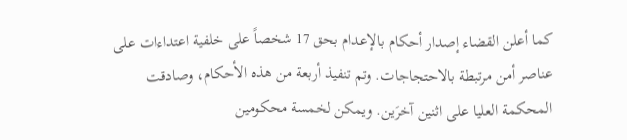كما أعلن القضاء إصدار أحكام بالإعدام بحق 17 شخصاً على خلفية اعتداءات على عناصر أمن مرتبطة بالاحتجاجات. وتم تنفيذ أربعة من هذه الأحكام، وصادقت المحكمة العليا على اثنين آخرَين. ويمكن لخمسة محكومين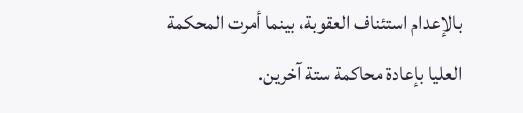بالإعدام استئناف العقوبة، بينما أمرت المحكمة العليا بإعادة محاكمة ستة آخرين.